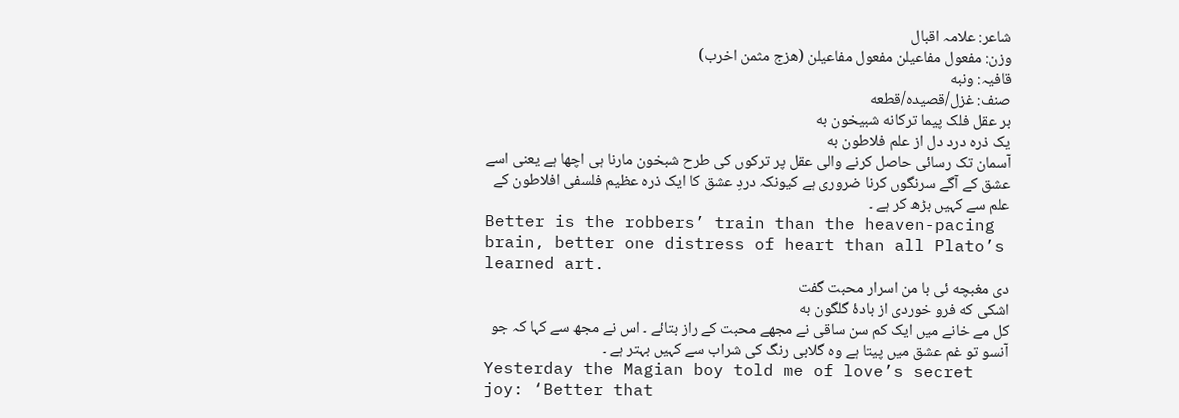شاعر: علامہ اقبال
وزن: مفعول مفاعیلن مفعول مفاعیلن (هزج مثمن اخرب)
قافیہ: ونبه
صنف: غزل/قصیده/قطعه
بر عقل فلک پیما ترکانه شبیخون به
یک ذره درد دل از علم فلاطون به
آسمان تک رسائی حاصل کرنے والی عقل پر ترکوں کی طرح شبخون مارنا ہی اچھا ہے یعنی اسے عشق کے آگے سرنگوں کرنا ضروری ہے کیونکہ دردِ عشق کا ایک ذرہ عظیم فلسفی افلاطون کے علم سے کہیں بڑھ کر ہے ۔
Better is the robbers’ train than the heaven-pacing brain, better one distress of heart than all Plato’s learned art.
دی مغبچه ئی با من اسرار محبت گفت
اشکی که فرو خوردی از بادهٔ گلگون به
کل مے خانے میں ایک کم سن ساقی نے مجھے محبت کے راز بتائے ۔ اس نے مجھ سے کہا کہ جو آنسو تو غم عشق میں پیتا ہے وہ گلابی رنگ کی شراب سے کہیں بہتر ہے ۔
Yesterday the Magian boy told me of love’s secret joy: ‘Better that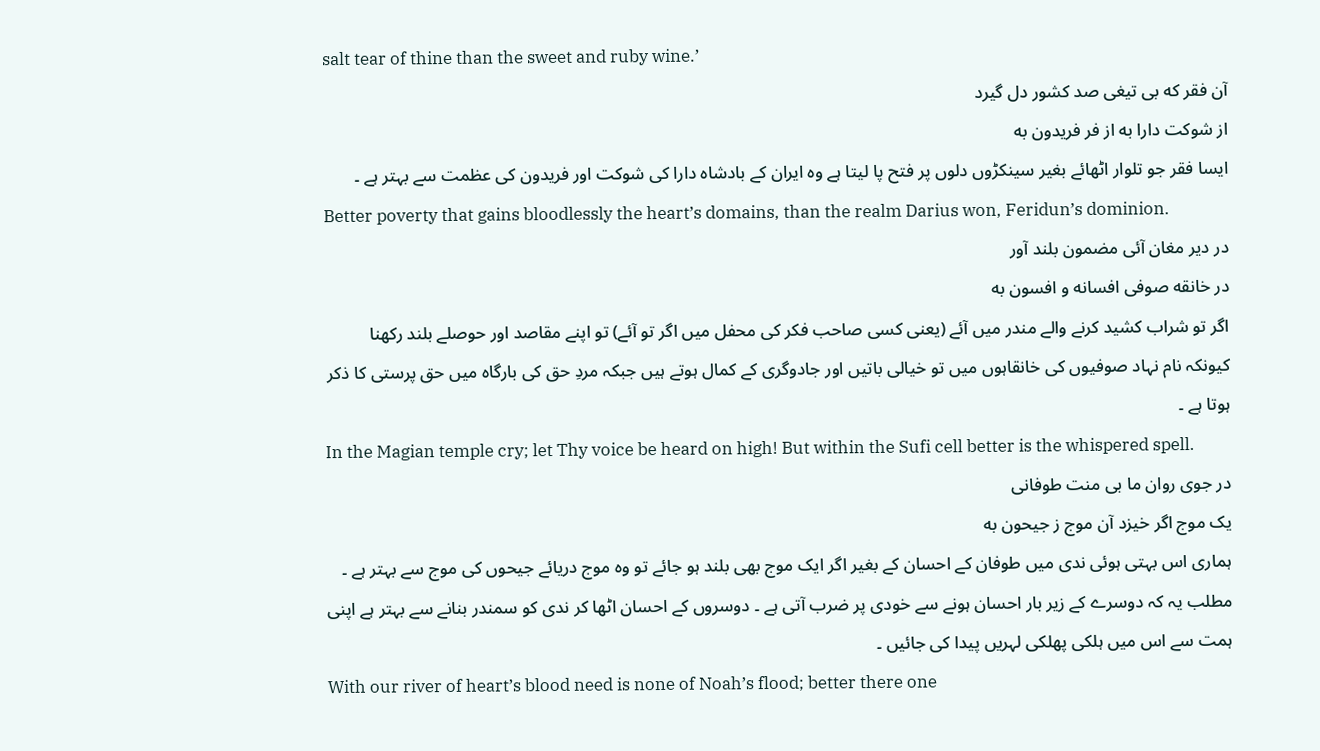salt tear of thine than the sweet and ruby wine.’
آن فقر که بی تیغی صد کشور دل گیرد
از شوکت دارا به از فر فریدون به
ایسا فقر جو تلوار اٹھائے بغیر سینکڑوں دلوں پر فتح پا لیتا ہے وہ ایران کے بادشاہ دارا کی شوکت اور فریدون کی عظمت سے بہتر ہے ۔
Better poverty that gains bloodlessly the heart’s domains, than the realm Darius won, Feridun’s dominion.
در دیر مغان آئی مضمون بلند آور
در خانقه صوفی افسانه و افسون به
اگر تو شراب کشید کرنے والے مندر میں آئے (یعنی کسی صاحب فکر کی محفل میں اگر تو آئے) تو اپنے مقاصد اور حوصلے بلند رکھنا کیونکہ نام نہاد صوفیوں کی خانقاہوں میں تو خیالی باتیں اور جادوگری کے کمال ہوتے ہیں جبکہ مردِ حق کی بارگاہ میں حق پرستی کا ذکر ہوتا ہے ۔
In the Magian temple cry; let Thy voice be heard on high! But within the Sufi cell better is the whispered spell.
در جوی روان ما بی منت طوفانی
یک موج اگر خیزد آن موج ز جیحون به
ہماری اس بہتی ہوئی ندی میں طوفان کے احسان کے بغیر اگر ایک موج بھی بلند ہو جائے تو وہ موج دریائے جیحوں کی موج سے بہتر ہے ۔ مطلب یہ کہ دوسرے کے زیر بار احسان ہونے سے خودی پر ضرب آتی ہے ۔ دوسروں کے احسان اٹھا کر ندی کو سمندر بنانے سے بہتر ہے اپنی ہمت سے اس میں ہلکی پھلکی لہریں پیدا کی جائیں ۔
With our river of heart’s blood need is none of Noah’s flood; better there one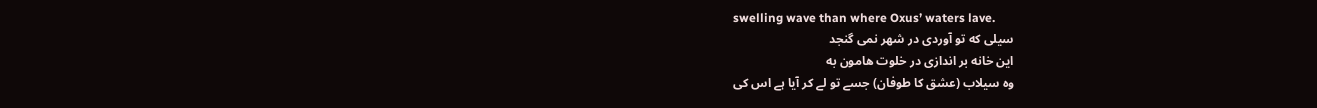swelling wave than where Oxus’ waters lave.
سیلی که تو آوردی در شهر نمی گنجد
این خانه بر اندازی در خلوت هامون به
وہ سیلاب (عشق کا طوفان) جسے تو لے کر آیا ہے اس کی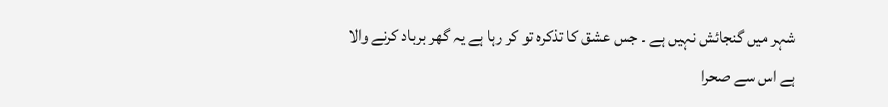شہر میں گنجائش نہیں ہے ۔ جس عشق کا تذکرہ تو کر رہا ہے یہ گھر برباد کرنے والا ہے اس سے صحرا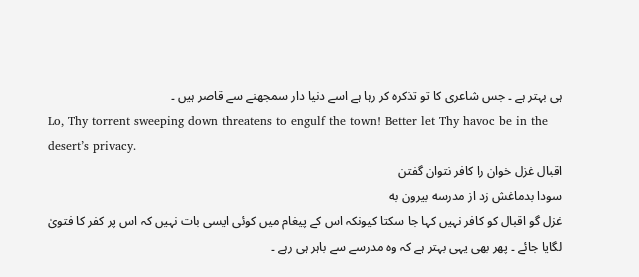ہی بہتر ہے ۔ جس شاعری کا تو تذکرہ کر رہا ہے اسے دنیا دار سمجھنے سے قاصر ہیں ۔
Lo, Thy torrent sweeping down threatens to engulf the town! Better let Thy havoc be in the desert’s privacy.
اقبال غزل خوان را کافر نتوان گفتن
سودا بدماغش زد از مدرسه بیرون به
غزل گو اقبال کو کافر نہیں کہا جا سکتا کیونکہ اس کے پیغام میں کوئی ایسی بات نہیں کہ اس پر کفر کا فتویٰ لگایا جائے ۔ پھر بھی یہی بہتر ہے کہ وہ مدرسے سے باہر ہی رہے ۔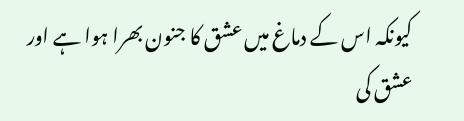کیونکہ اس کے دماغ میں عشق کا جنون بھرا ہوا ہے اور عشق کی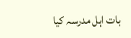بات اہل مدرسہ کیا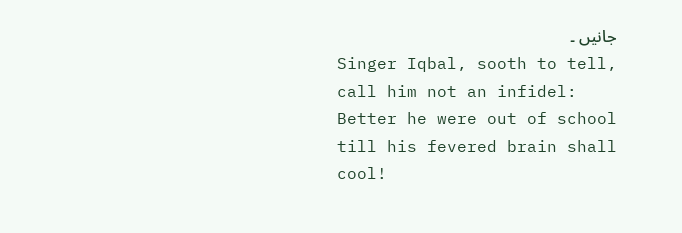جانیں ۔
Singer Iqbal, sooth to tell, call him not an infidel: Better he were out of school till his fevered brain shall cool!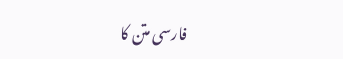فارسی متن کا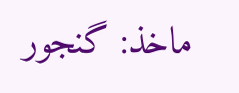ماخذ: گنجور